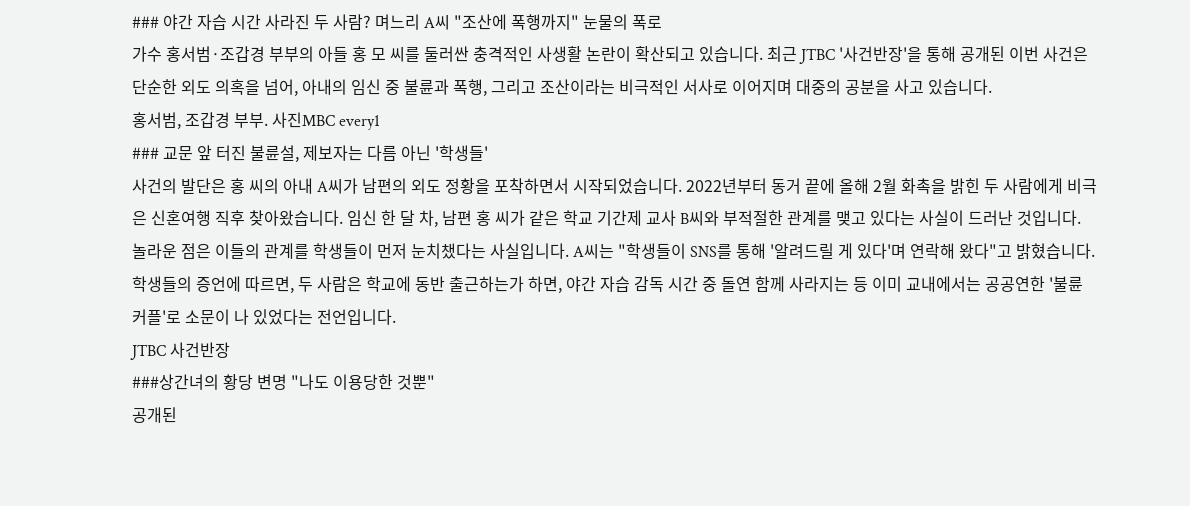### 야간 자습 시간 사라진 두 사람? 며느리 A씨 "조산에 폭행까지" 눈물의 폭로
가수 홍서범·조갑경 부부의 아들 홍 모 씨를 둘러싼 충격적인 사생활 논란이 확산되고 있습니다. 최근 JTBC '사건반장'을 통해 공개된 이번 사건은 단순한 외도 의혹을 넘어, 아내의 임신 중 불륜과 폭행, 그리고 조산이라는 비극적인 서사로 이어지며 대중의 공분을 사고 있습니다.
홍서범, 조갑경 부부. 사진MBC every1
### 교문 앞 터진 불륜설, 제보자는 다름 아닌 '학생들'
사건의 발단은 홍 씨의 아내 A씨가 남편의 외도 정황을 포착하면서 시작되었습니다. 2022년부터 동거 끝에 올해 2월 화촉을 밝힌 두 사람에게 비극은 신혼여행 직후 찾아왔습니다. 임신 한 달 차, 남편 홍 씨가 같은 학교 기간제 교사 B씨와 부적절한 관계를 맺고 있다는 사실이 드러난 것입니다.
놀라운 점은 이들의 관계를 학생들이 먼저 눈치챘다는 사실입니다. A씨는 "학생들이 SNS를 통해 '알려드릴 게 있다'며 연락해 왔다"고 밝혔습니다. 학생들의 증언에 따르면, 두 사람은 학교에 동반 출근하는가 하면, 야간 자습 감독 시간 중 돌연 함께 사라지는 등 이미 교내에서는 공공연한 '불륜 커플'로 소문이 나 있었다는 전언입니다.
JTBC 사건반장
###상간녀의 황당 변명 "나도 이용당한 것뿐"
공개된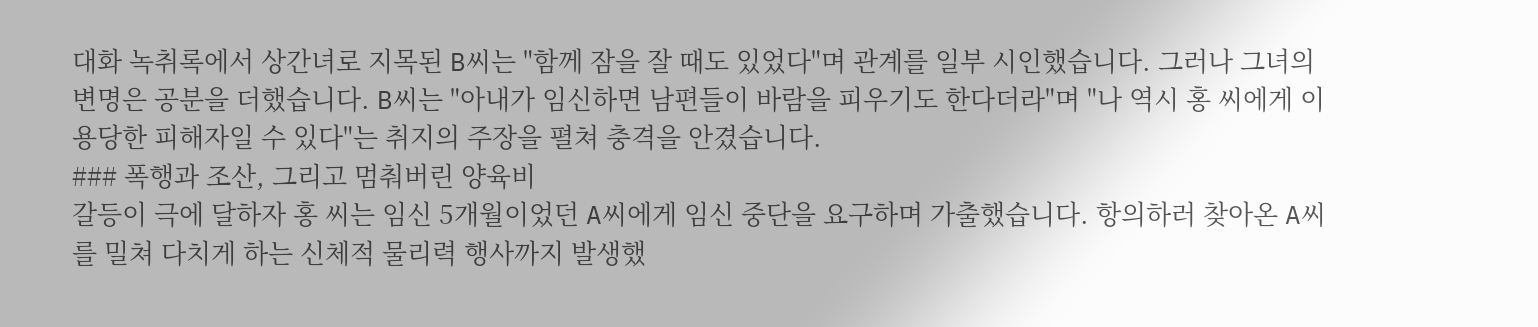대화 녹취록에서 상간녀로 지목된 B씨는 "함께 잠을 잘 때도 있었다"며 관계를 일부 시인했습니다. 그러나 그녀의 변명은 공분을 더했습니다. B씨는 "아내가 임신하면 남편들이 바람을 피우기도 한다더라"며 "나 역시 홍 씨에게 이용당한 피해자일 수 있다"는 취지의 주장을 펼쳐 충격을 안겼습니다.
### 폭행과 조산, 그리고 멈춰버린 양육비
갈등이 극에 달하자 홍 씨는 임신 5개월이었던 A씨에게 임신 중단을 요구하며 가출했습니다. 항의하러 찾아온 A씨를 밀쳐 다치게 하는 신체적 물리력 행사까지 발생했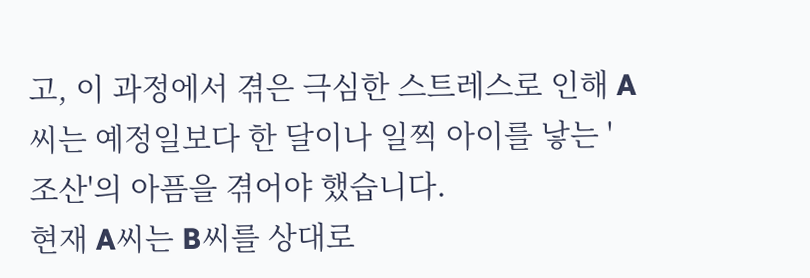고, 이 과정에서 겪은 극심한 스트레스로 인해 A씨는 예정일보다 한 달이나 일찍 아이를 낳는 '조산'의 아픔을 겪어야 했습니다.
현재 A씨는 B씨를 상대로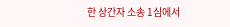한 상간자 소송 1심에서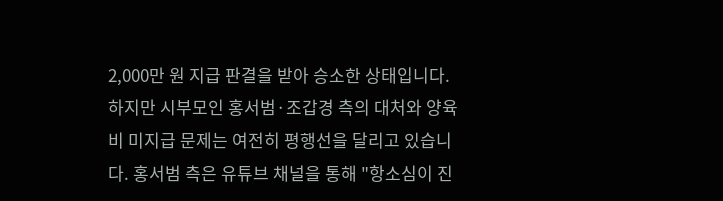2,000만 원 지급 판결을 받아 승소한 상태입니다. 하지만 시부모인 홍서범·조갑경 측의 대처와 양육비 미지급 문제는 여전히 평행선을 달리고 있습니다. 홍서범 측은 유튜브 채널을 통해 "항소심이 진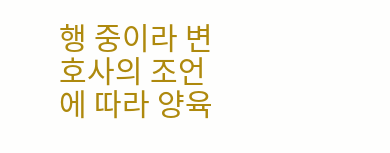행 중이라 변호사의 조언에 따라 양육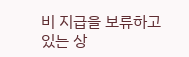비 지급을 보류하고 있는 상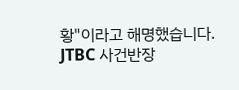황"이라고 해명했습니다.
JTBC 사건반장